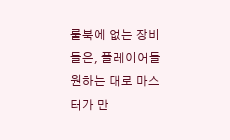룰북에 없는 장비들은, 플레이어들 원하는 대로 마스터가 만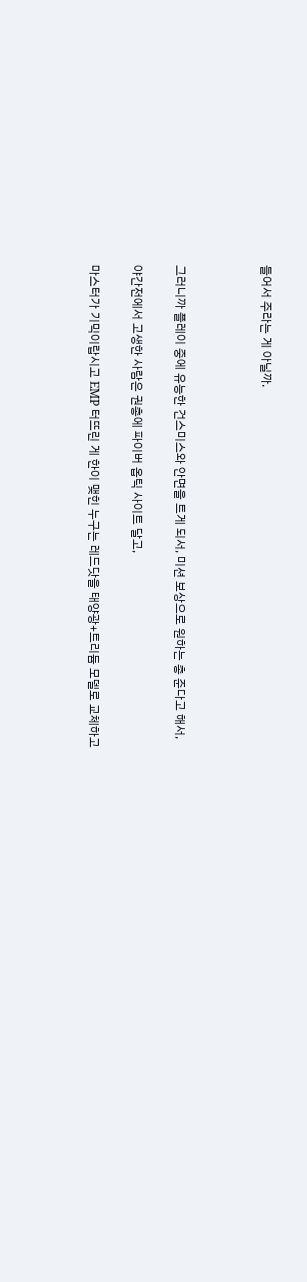들어서 주라는 게 아닐까.



그러니까 플레이 중에 유능한 건스미스와 안면을 트게 되서, 미션 보상으로 원하는 총 준다고 해서,

야간전에서 고생한 사람은 권총에 파이버 옵틱 사이트 달고,

마스터가 기믹이랍시고 EMP 터뜨린 게 한이 맺힌 누구는 레드닷을 태양광+트리듐 모델로 교체하고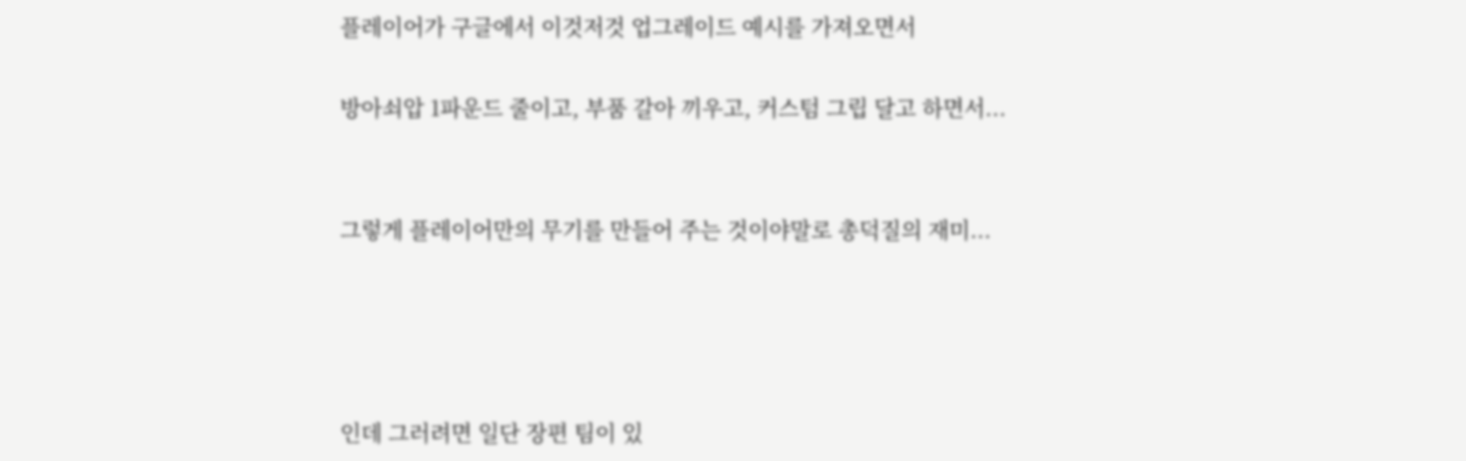플레이어가 구글에서 이것저것 업그레이드 예시를 가져오면서

방아쇠압 1파운드 줄이고, 부품 갈아 끼우고, 커스텀 그립 달고 하면서...


그렇게 플레이어만의 무기를 만들어 주는 것이야말로 총덕질의 재미...




인데 그러려면 일단 장편 팀이 있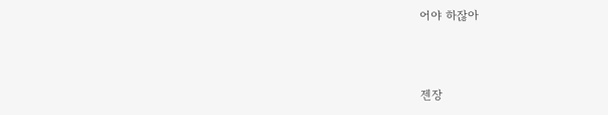어야 하잖아



젠장